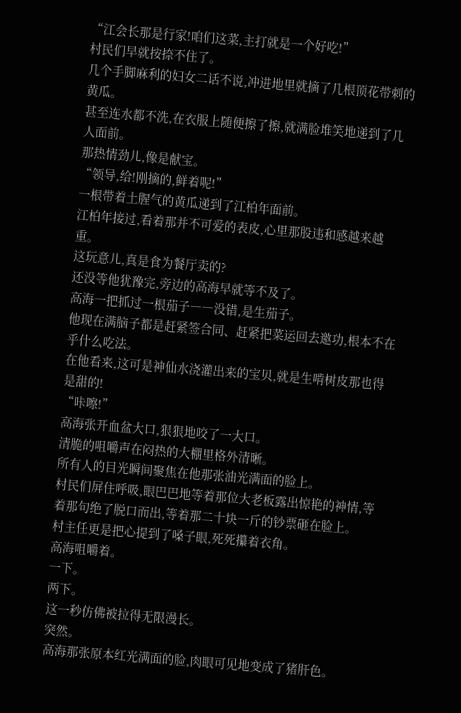“江会长那是行家!咱们这菜,主打就是一个好吃!”
村民们早就按捺不住了。
几个手脚麻利的妇女二话不说,冲进地里就摘了几根顶花带刺的黄瓜。
甚至连水都不洗,在衣服上随便擦了擦,就满脸堆笑地递到了几人面前。
那热情劲儿,像是献宝。
“领导,给!刚摘的,鲜着呢!”
一根带着土腥气的黄瓜递到了江柏年面前。
江柏年接过,看着那并不可爱的表皮,心里那股违和感越来越重。
这玩意儿,真是食为餐厅卖的?
还没等他犹豫完,旁边的高海早就等不及了。
高海一把抓过一根茄子――没错,是生茄子。
他现在满脑子都是赶紧签合同、赶紧把菜运回去邀功,根本不在乎什么吃法。
在他看来,这可是神仙水浇灌出来的宝贝,就是生啃树皮那也得是甜的!
“咔嚓!”
高海张开血盆大口,狠狠地咬了一大口。
清脆的咀嚼声在闷热的大棚里格外清晰。
所有人的目光瞬间聚焦在他那张油光满面的脸上。
村民们屏住呼吸,眼巴巴地等着那位大老板露出惊艳的神情,等着那句绝了脱口而出,等着那二十块一斤的钞票砸在脸上。
村主任更是把心提到了嗓子眼,死死攥着衣角。
高海咀嚼着。
一下。
两下。
这一秒仿佛被拉得无限漫长。
突然。
高海那张原本红光满面的脸,肉眼可见地变成了猪肝色。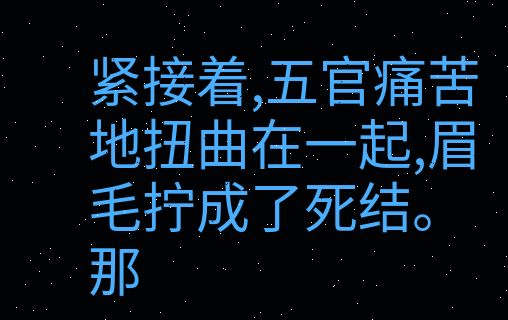紧接着,五官痛苦地扭曲在一起,眉毛拧成了死结。
那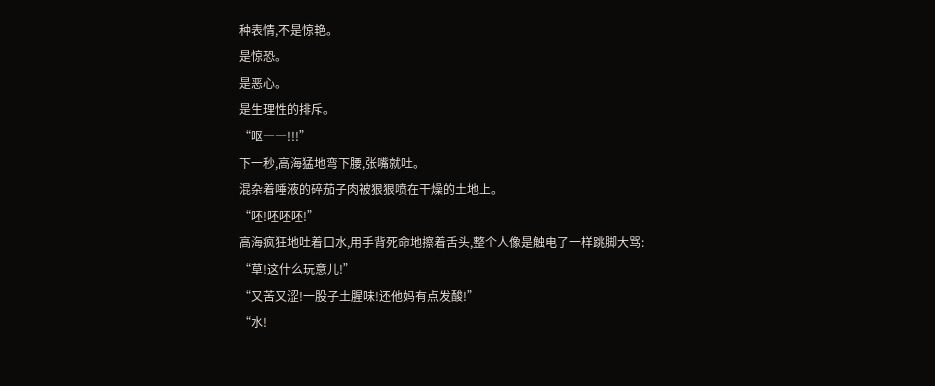种表情,不是惊艳。
是惊恐。
是恶心。
是生理性的排斥。
“呕――!!!”
下一秒,高海猛地弯下腰,张嘴就吐。
混杂着唾液的碎茄子肉被狠狠喷在干燥的土地上。
“呸!呸呸呸!”
高海疯狂地吐着口水,用手背死命地擦着舌头,整个人像是触电了一样跳脚大骂:
“草!这什么玩意儿!”
“又苦又涩!一股子土腥味!还他妈有点发酸!”
“水!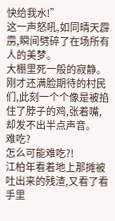快给我水!”
这一声怒吼,如同晴天霹雳,瞬间劈碎了在场所有人的美梦。
大棚里死一般的寂静。
刚才还满脸期待的村民们,此刻一个个像是被掐住了脖子的鸡,张着嘴,却发不出半点声音。
难吃?
怎么可能难吃?!
江柏年看着地上那摊被吐出来的残渣,又看了看手里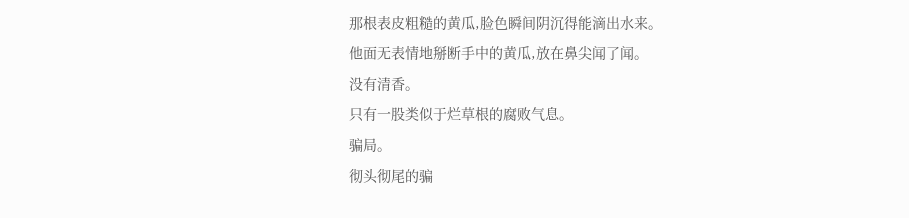那根表皮粗糙的黄瓜,脸色瞬间阴沉得能滴出水来。
他面无表情地掰断手中的黄瓜,放在鼻尖闻了闻。
没有清香。
只有一股类似于烂草根的腐败气息。
骗局。
彻头彻尾的骗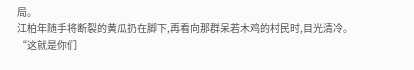局。
江柏年随手将断裂的黄瓜扔在脚下,再看向那群呆若木鸡的村民时,目光清冷。
“这就是你们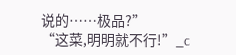说的……极品?”
“这菜,明明就不行!”_c